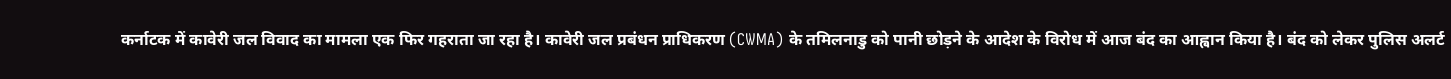कर्नाटक में कावेरी जल विवाद का मामला एक फिर गहराता जा रहा है। कावेरी जल प्रबंधन प्राधिकरण (CWMA) के तमिलनाडु को पानी छोड़ने के आदेश के विरोध में आज बंद का आह्वान किया है। बंद को लेकर पुलिस अलर्ट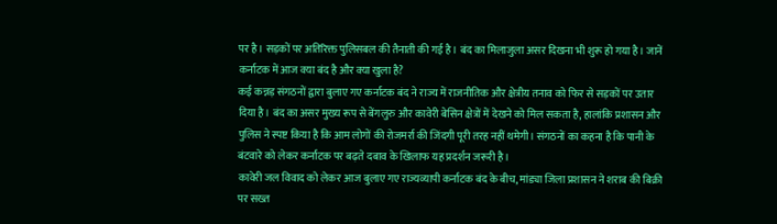पर है। सड़कों पर अतिरिक्त पुलिसबल की तैनाती की गई है। बंद का मिलाजुला असर दिखना भी शुरू हो गया है। जानें कर्नाटक में आज क्या बंद है और क्या खुला है?
कई कन्नड़ संगठनों द्वारा बुलाए गए कर्नाटक बंद ने राज्य में राजनीतिक और क्षेत्रीय तनाव को फिर से सड़कों पर उतार दिया है। बंद का असर मुख्य रूप से बेंगलुरु और कावेरी बेसिन क्षेत्रों में देखने को मिल सकता है, हालांकि प्रशासन और पुलिस ने स्पष्ट किया है कि आम लोगों की रोजमर्रा की जिंदगी पूरी तरह नहीं थमेगी। संगठनों का कहना है कि पानी के बंटवारे को लेकर कर्नाटक पर बढ़ते दबाव के खिलाफ यह प्रदर्शन जरूरी है।
कावेरी जल विवाद को लेकर आज बुलाए गए राज्यव्यापी कर्नाटक बंद के बीच, मांड्या जिला प्रशासन ने शराब की बिक्री पर सख्त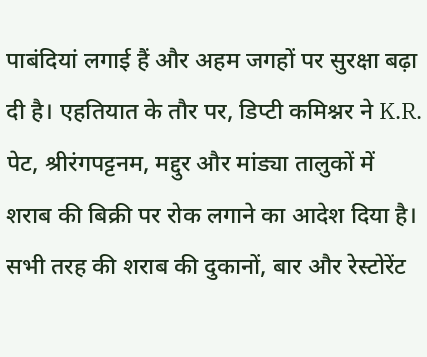पाबंदियां लगाई हैं और अहम जगहों पर सुरक्षा बढ़ा दी है। एहतियात के तौर पर, डिप्टी कमिश्नर ने K.R. पेट, श्रीरंगपट्टनम, मद्दुर और मांड्या तालुकों में शराब की बिक्री पर रोक लगाने का आदेश दिया है। सभी तरह की शराब की दुकानों, बार और रेस्टोरेंट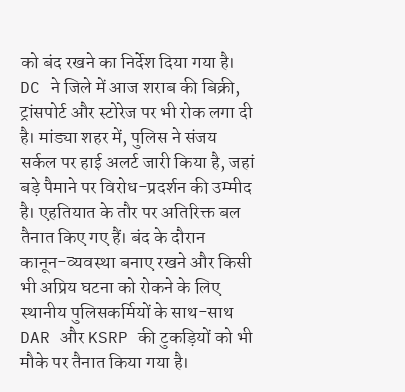को बंद रखने का निर्देश दिया गया है।
DC ने जिले में आज शराब की बिक्री, ट्रांसपोर्ट और स्टोरेज पर भी रोक लगा दी है। मांड्या शहर में, पुलिस ने संजय सर्कल पर हाई अलर्ट जारी किया है, जहां बड़े पैमाने पर विरोध-प्रदर्शन की उम्मीद है। एहतियात के तौर पर अतिरिक्त बल तैनात किए गए हैं। बंद के दौरान कानून-व्यवस्था बनाए रखने और किसी भी अप्रिय घटना को रोकने के लिए स्थानीय पुलिसकर्मियों के साथ-साथ DAR और KSRP की टुकड़ियों को भी मौके पर तैनात किया गया है।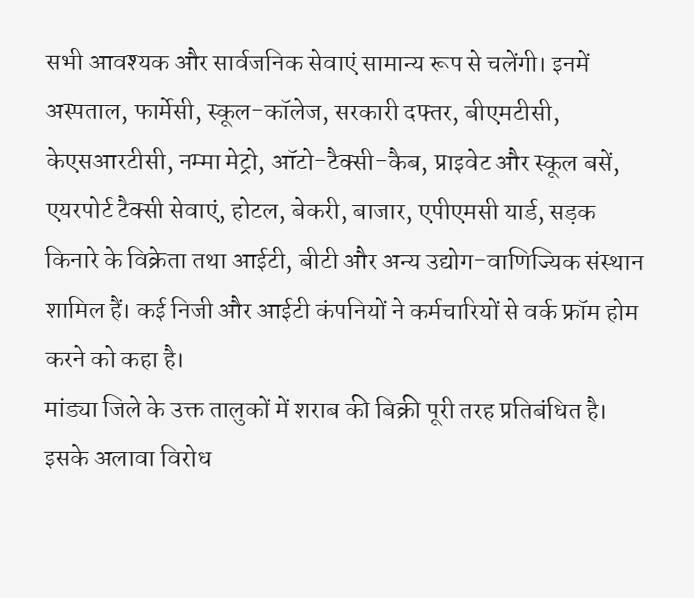सभी आवश्यक और सार्वजनिक सेवाएं सामान्य रूप से चलेंगी। इनमें अस्पताल, फार्मेसी, स्कूल-कॉलेज, सरकारी दफ्तर, बीएमटीसी, केएसआरटीसी, नम्मा मेट्रो, ऑटो-टैक्सी-कैब, प्राइवेट और स्कूल बसें, एयरपोर्ट टैक्सी सेवाएं, होटल, बेकरी, बाजार, एपीएमसी यार्ड, सड़क किनारे के विक्रेता तथा आईटी, बीटी और अन्य उद्योग-वाणिज्यिक संस्थान शामिल हैं। कई निजी और आईटी कंपनियों ने कर्मचारियों से वर्क फ्रॉम होम करने को कहा है।
मांड्या जिले के उक्त तालुकों में शराब की बिक्री पूरी तरह प्रतिबंधित है। इसके अलावा विरोध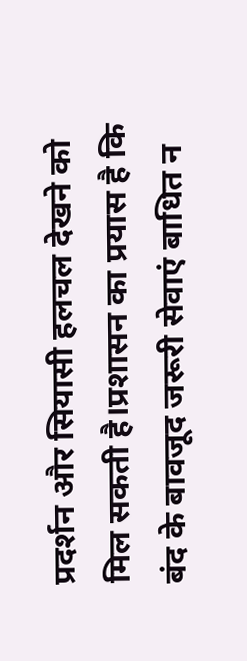प्रदर्शन और सियासी हलचल देखने को मिल सकती है।प्रशासन का प्रयास है कि बंद के बावजूद जरूरी सेवाएं बाधित न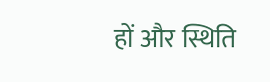हों और स्थिति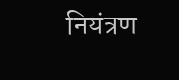नियंत्रण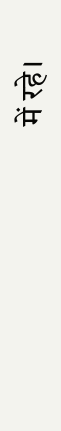में रहे।